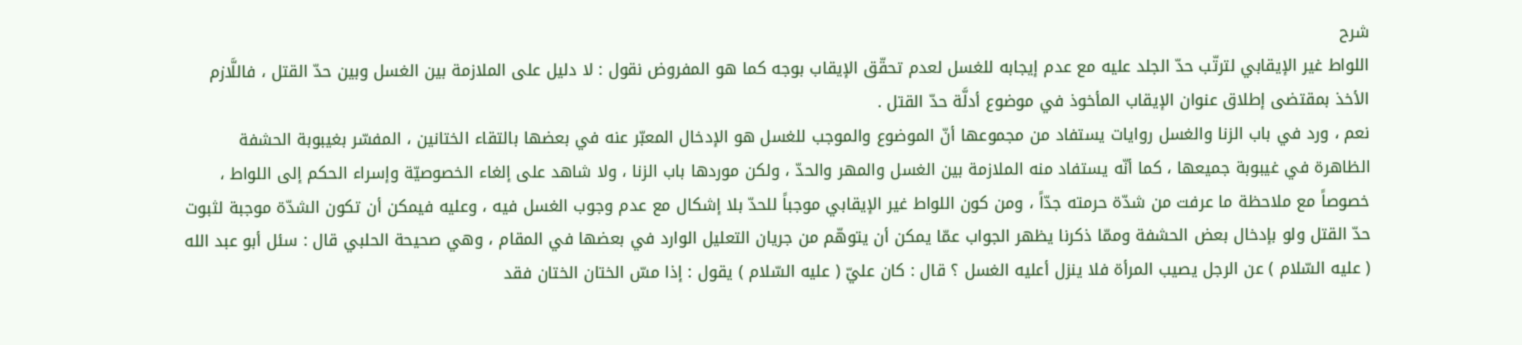شرح
اللواط غير الإيقابي لترتّب حدّ الجلد عليه مع عدم إيجابه للغسل لعدم تحقّق الإيقاب بوجه كما هو المفروض نقول : لا دليل على الملازمة بين الغسل وبين حدّ القتل ، فاللَّازم الأخذ بمقتضى إطلاق عنوان الإيقاب المأخوذ في موضوع أدلَّة حدّ القتل .
نعم ، ورد في باب الزنا والغسل روايات يستفاد من مجموعها أنّ الموضوع والموجب للغسل هو الإدخال المعبّر عنه في بعضها بالتقاء الختانين ، المفسّر بغيبوبة الحشفة الظاهرة في غيبوبة جميعها ، كما أنّه يستفاد منه الملازمة بين الغسل والمهر والحدّ ، ولكن موردها باب الزنا ، ولا شاهد على إلغاء الخصوصيّة وإسراء الحكم إلى اللواط ، خصوصاً مع ملاحظة ما عرفت من شدّة حرمته جدّاً ، ومن كون اللواط غير الإيقابي موجباً للحدّ بلا إشكال مع عدم وجوب الغسل فيه ، وعليه فيمكن أن تكون الشدّة موجبة لثبوت حدّ القتل ولو بإدخال بعض الحشفة وممّا ذكرنا يظهر الجواب عمّا يمكن أن يتوهّم من جريان التعليل الوارد في بعضها في المقام ، وهي صحيحة الحلبي قال : سئل أبو عبد الله ( عليه السّلام ) عن الرجل يصيب المرأة فلا ينزل أعليه الغسل ؟ قال : كان عليّ ( عليه السّلام ) يقول : إذا مسّ الختان الختان فقد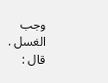وجب الغسل . قال :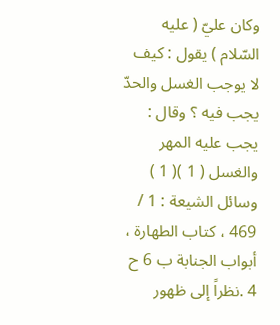وكان عليّ ( عليه السّلام ) يقول : كيف لا يوجب الغسل والحدّ يجب فيه ؟ وقال : يجب عليه المهر والغسل ( 1 )( 1 ) وسائل الشيعة : 1 / 469 ، كتاب الطهارة ، أبواب الجنابة ب 6 ح 4 .نظراً إلى ظهور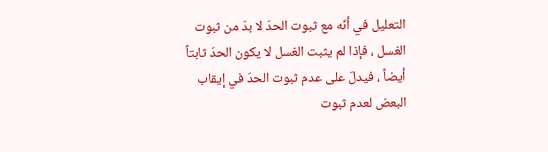التعليل في أنّه مع ثبوت الحدّ لا بدّ من ثبوت الغسل ، فإذا لم يثبت الغسل لا يكون الحدّ ثابتاً أيضاً ، فيدلّ على عدم ثبوت الحدّ في إيقاب البعض لعدم ثبوت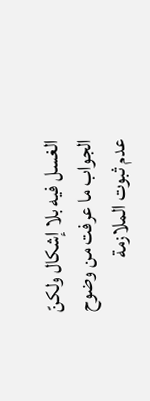الغسل فيه بلا إشكال ولكنّ الجواب ما عرفت من وضوح عدم ثبوت الملازمة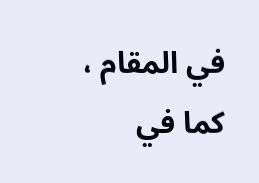في المقام ، كما في